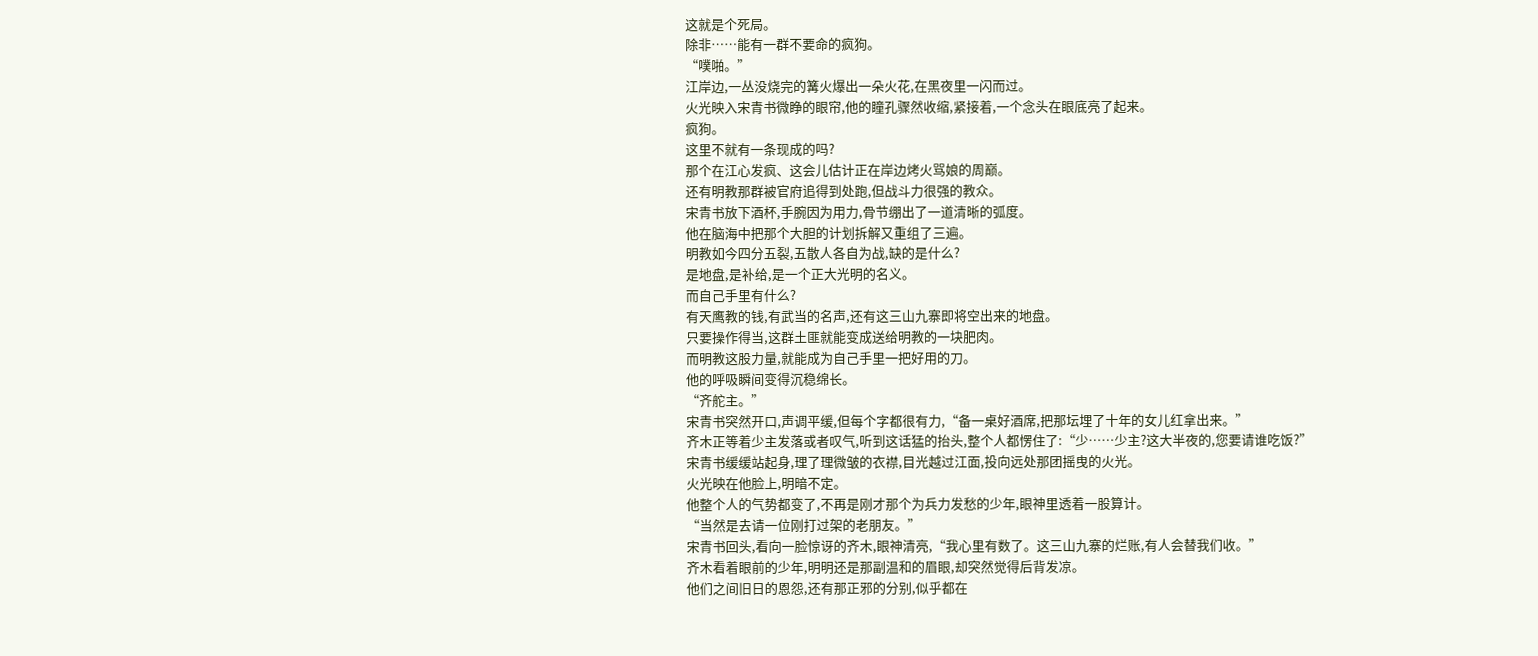这就是个死局。
除非……能有一群不要命的疯狗。
“噗啪。”
江岸边,一丛没烧完的篝火爆出一朵火花,在黑夜里一闪而过。
火光映入宋青书微睁的眼帘,他的瞳孔骤然收缩,紧接着,一个念头在眼底亮了起来。
疯狗。
这里不就有一条现成的吗?
那个在江心发疯、这会儿估计正在岸边烤火骂娘的周巅。
还有明教那群被官府追得到处跑,但战斗力很强的教众。
宋青书放下酒杯,手腕因为用力,骨节绷出了一道清晰的弧度。
他在脑海中把那个大胆的计划拆解又重组了三遍。
明教如今四分五裂,五散人各自为战,缺的是什么?
是地盘,是补给,是一个正大光明的名义。
而自己手里有什么?
有天鹰教的钱,有武当的名声,还有这三山九寨即将空出来的地盘。
只要操作得当,这群土匪就能变成送给明教的一块肥肉。
而明教这股力量,就能成为自己手里一把好用的刀。
他的呼吸瞬间变得沉稳绵长。
“齐舵主。”
宋青书突然开口,声调平缓,但每个字都很有力,“备一桌好酒席,把那坛埋了十年的女儿红拿出来。”
齐木正等着少主发落或者叹气,听到这话猛的抬头,整个人都愣住了:“少……少主?这大半夜的,您要请谁吃饭?”
宋青书缓缓站起身,理了理微皱的衣襟,目光越过江面,投向远处那团摇曳的火光。
火光映在他脸上,明暗不定。
他整个人的气势都变了,不再是刚才那个为兵力发愁的少年,眼神里透着一股算计。
“当然是去请一位刚打过架的老朋友。”
宋青书回头,看向一脸惊讶的齐木,眼神清亮,“我心里有数了。这三山九寨的烂账,有人会替我们收。”
齐木看着眼前的少年,明明还是那副温和的眉眼,却突然觉得后背发凉。
他们之间旧日的恩怨,还有那正邪的分别,似乎都在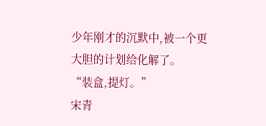少年刚才的沉默中,被一个更大胆的计划给化解了。
“装盒,提灯。”
宋青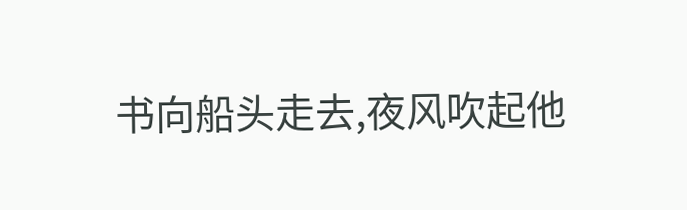书向船头走去,夜风吹起他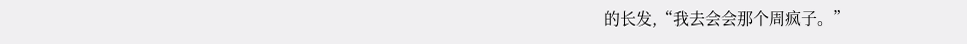的长发,“我去会会那个周疯子。”